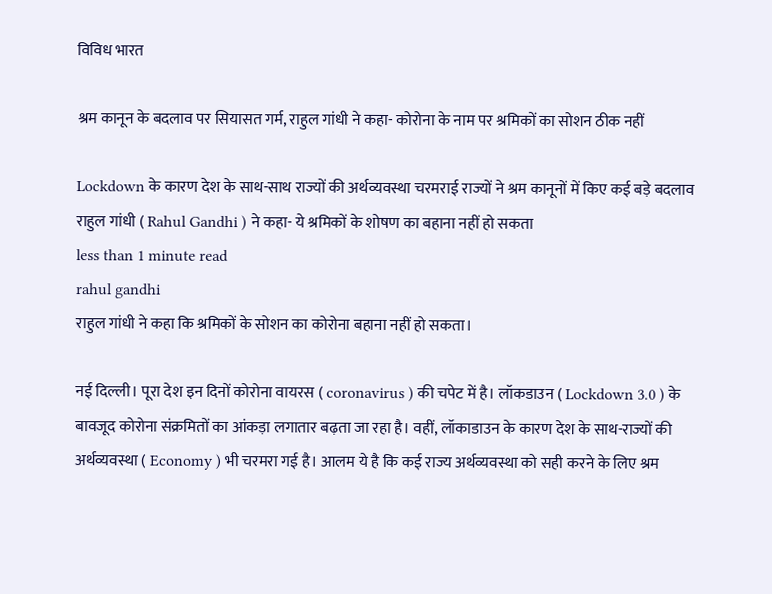विविध भारत

श्रम कानून के बदलाव पर सियासत गर्म, राहुल गांधी ने कहा- कोरोना के नाम पर श्रमिकों का सोशन ठीक नहीं

Lockdown के कारण देश के साथ-साथ राज्यों की अर्थव्यवस्था चरमराई राज्यों ने श्रम कानूनों में किए कई बड़े बदलाव राहुल गांधी ( Rahul Gandhi ) ने कहा- ये श्रमिकों के शोषण का बहाना नहीं हो सकता
less than 1 minute read
rahul gandhi
राहुल गांधी ने कहा कि श्रमिकों के सोशन का कोरोना बहाना नहीं हो सकता।

नई दिल्ली। पूरा देश इन दिनों कोरोना वायरस ( coronavirus ) की चपेट में है। लॉकडाउन ( Lockdown 3.0 ) के बावजूद कोरोना संक्रमितों का आंकड़ा लगातार बढ़ता जा रहा है। वहीं, लॉकाडाउन के कारण देश के साथ-राज्यों की अर्थव्यवस्था ( Economy ) भी चरमरा गई है। आलम ये है कि कई राज्य अर्थव्यवस्था को सही करने के लिए श्रम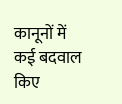कानूनों में कई बदवाल किए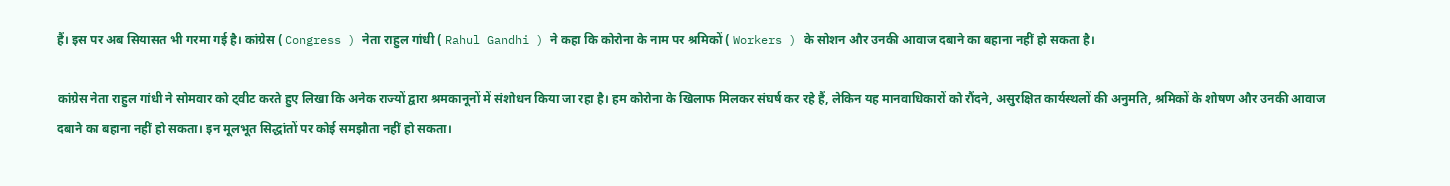हैं। इस पर अब सियासत भी गरमा गई है। कांग्रेस ( Congress ) नेता राहुल गांधी ( Rahul Gandhi ) ने कहा कि कोरोना के नाम पर श्रमिकों ( Workers ) के सोशन और उनकी आवाज दबाने का बहाना नहीं हो सकता है।

कांग्रेस नेता राहुल गांधी ने सोमवार को ट्वीट करते हुए लिखा कि अनेक राज्यों द्वारा श्रमकानूनों में संशोधन किया जा रहा है। हम कोरोना के खिलाफ मिलकर संघर्ष कर रहे हैं, लेकिन यह मानवाधिकारों को रौंदने, असुरक्षित कार्यस्थलों की अनुमति, श्रमिकों के शोषण और उनकी आवाज दबाने का बहाना नहीं हो सकता। इन मूलभूत सिद्धांतों पर कोई समझौता नहीं हो सकता।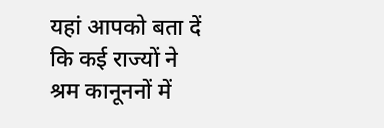यहां आपको बता दें कि कई राज्यों ने श्रम कानूननों में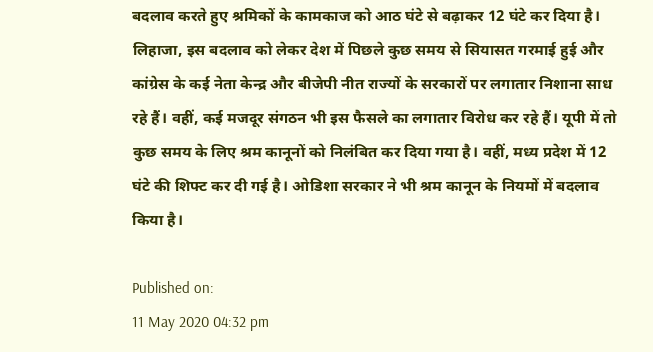बदलाव करते हुए श्रमिकों के कामकाज को आठ घंटे से बढ़ाकर 12 घंटे कर दिया है। लिहाजा, इस बदलाव को लेकर देश में पिछले कुछ समय से सियासत गरमाई हुई और कांग्रेस के कई नेता केन्द्र और बीजेपी नीत राज्यों के सरकारों पर लगातार निशाना साध रहे हैं। वहीं, कई मजदूर संगठन भी इस फैसले का लगातार विरोध कर रहे हैं। यूपी में तो कुछ समय के लिए श्रम कानूनों को निलंबित कर दिया गया है। वहीं, मध्य प्रदेश में 12 घंटे की शिफ्ट कर दी गई है। ओडिशा सरकार ने भी श्रम कानून के नियमों में बदलाव किया है।

Published on:
11 May 2020 04:32 pm